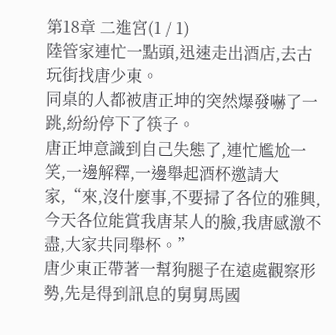第18章 二進宮(1 / 1)
陸管家連忙一點頭,迅速走出酒店,去古玩街找唐少東。
同桌的人都被唐正坤的突然爆發嚇了一跳,紛紛停下了筷子。
唐正坤意識到自己失態了,連忙尷尬一笑,一邊解釋,一邊舉起酒杯邀請大家,“來,沒什麼事,不要掃了各位的雅興,今天各位能賞我唐某人的臉,我唐感激不盡,大家共同舉杯。”
唐少東正帶著一幫狗腿子在遠處觀察形勢,先是得到訊息的舅舅馬國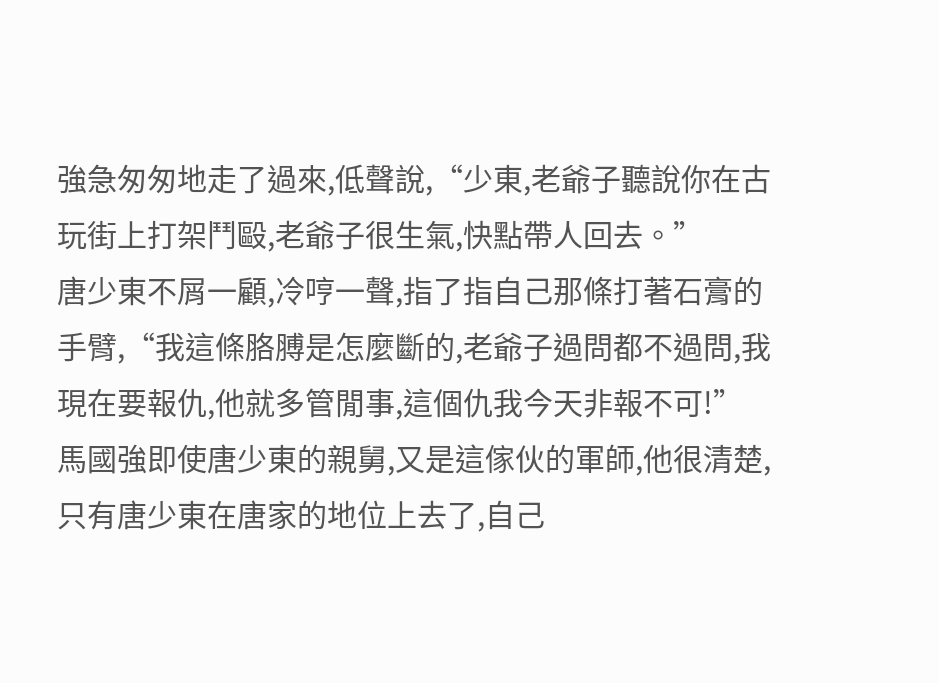強急匆匆地走了過來,低聲說,“少東,老爺子聽說你在古玩街上打架鬥毆,老爺子很生氣,快點帶人回去。”
唐少東不屑一顧,冷哼一聲,指了指自己那條打著石膏的手臂,“我這條胳膊是怎麼斷的,老爺子過問都不過問,我現在要報仇,他就多管閒事,這個仇我今天非報不可!”
馬國強即使唐少東的親舅,又是這傢伙的軍師,他很清楚,只有唐少東在唐家的地位上去了,自己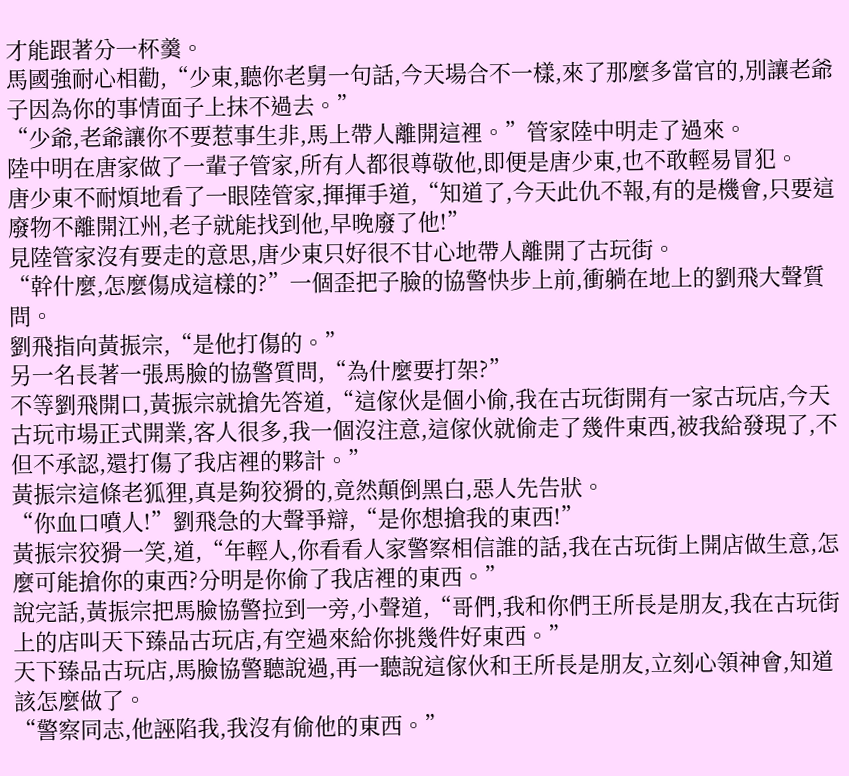才能跟著分一杯羹。
馬國強耐心相勸,“少東,聽你老舅一句話,今天場合不一樣,來了那麼多當官的,別讓老爺子因為你的事情面子上抹不過去。”
“少爺,老爺讓你不要惹事生非,馬上帶人離開這裡。”管家陸中明走了過來。
陸中明在唐家做了一輩子管家,所有人都很尊敬他,即便是唐少東,也不敢輕易冒犯。
唐少東不耐煩地看了一眼陸管家,揮揮手道,“知道了,今天此仇不報,有的是機會,只要這廢物不離開江州,老子就能找到他,早晚廢了他!”
見陸管家沒有要走的意思,唐少東只好很不甘心地帶人離開了古玩街。
“幹什麼,怎麼傷成這樣的?”一個歪把子臉的協警快步上前,衝躺在地上的劉飛大聲質問。
劉飛指向黃振宗,“是他打傷的。”
另一名長著一張馬臉的協警質問,“為什麼要打架?”
不等劉飛開口,黃振宗就搶先答道,“這傢伙是個小偷,我在古玩街開有一家古玩店,今天古玩市場正式開業,客人很多,我一個沒注意,這傢伙就偷走了幾件東西,被我給發現了,不但不承認,還打傷了我店裡的夥計。”
黃振宗這條老狐狸,真是夠狡猾的,竟然顛倒黑白,惡人先告狀。
“你血口噴人!”劉飛急的大聲爭辯,“是你想搶我的東西!”
黃振宗狡猾一笑,道,“年輕人,你看看人家警察相信誰的話,我在古玩街上開店做生意,怎麼可能搶你的東西?分明是你偷了我店裡的東西。”
說完話,黃振宗把馬臉協警拉到一旁,小聲道,“哥們,我和你們王所長是朋友,我在古玩街上的店叫天下臻品古玩店,有空過來給你挑幾件好東西。”
天下臻品古玩店,馬臉協警聽說過,再一聽說這傢伙和王所長是朋友,立刻心領神會,知道該怎麼做了。
“警察同志,他誣陷我,我沒有偷他的東西。”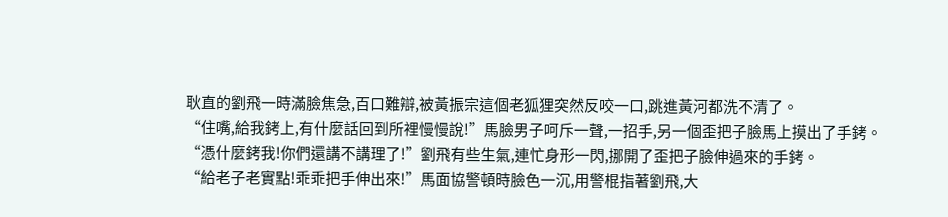耿直的劉飛一時滿臉焦急,百口難辯,被黃振宗這個老狐狸突然反咬一口,跳進黃河都洗不清了。
“住嘴,給我銬上,有什麼話回到所裡慢慢說!”馬臉男子呵斥一聲,一招手,另一個歪把子臉馬上摸出了手銬。
“憑什麼銬我!你們還講不講理了!”劉飛有些生氣,連忙身形一閃,挪開了歪把子臉伸過來的手銬。
“給老子老實點!乖乖把手伸出來!”馬面協警頓時臉色一沉,用警棍指著劉飛,大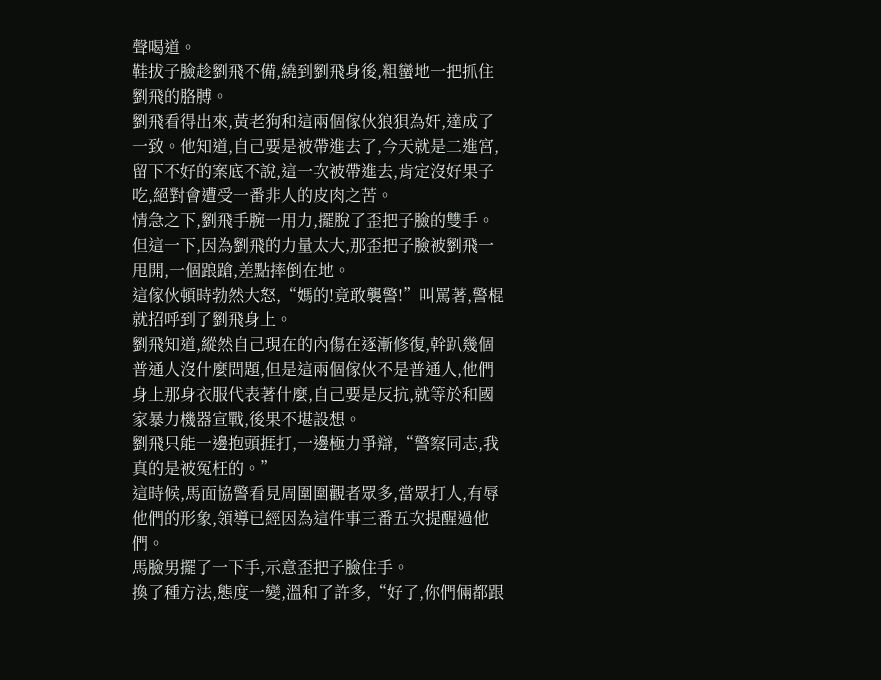聲喝道。
鞋拔子臉趁劉飛不備,繞到劉飛身後,粗蠻地一把抓住劉飛的胳膊。
劉飛看得出來,黃老狗和這兩個傢伙狼狽為奸,達成了一致。他知道,自己要是被帶進去了,今天就是二進宮,留下不好的案底不說,這一次被帶進去,肯定沒好果子吃,絕對會遭受一番非人的皮肉之苦。
情急之下,劉飛手腕一用力,擺脫了歪把子臉的雙手。
但這一下,因為劉飛的力量太大,那歪把子臉被劉飛一甩開,一個踉蹌,差點摔倒在地。
這傢伙頓時勃然大怒,“媽的!竟敢襲警!”叫罵著,警棍就招呼到了劉飛身上。
劉飛知道,縱然自己現在的內傷在逐漸修復,幹趴幾個普通人沒什麼問題,但是這兩個傢伙不是普通人,他們身上那身衣服代表著什麼,自己要是反抗,就等於和國家暴力機器宣戰,後果不堪設想。
劉飛只能一邊抱頭捱打,一邊極力爭辯,“警察同志,我真的是被冤枉的。”
這時候,馬面協警看見周圍圍觀者眾多,當眾打人,有辱他們的形象,領導已經因為這件事三番五次提醒過他們。
馬臉男擺了一下手,示意歪把子臉住手。
換了種方法,態度一變,溫和了許多,“好了,你們倆都跟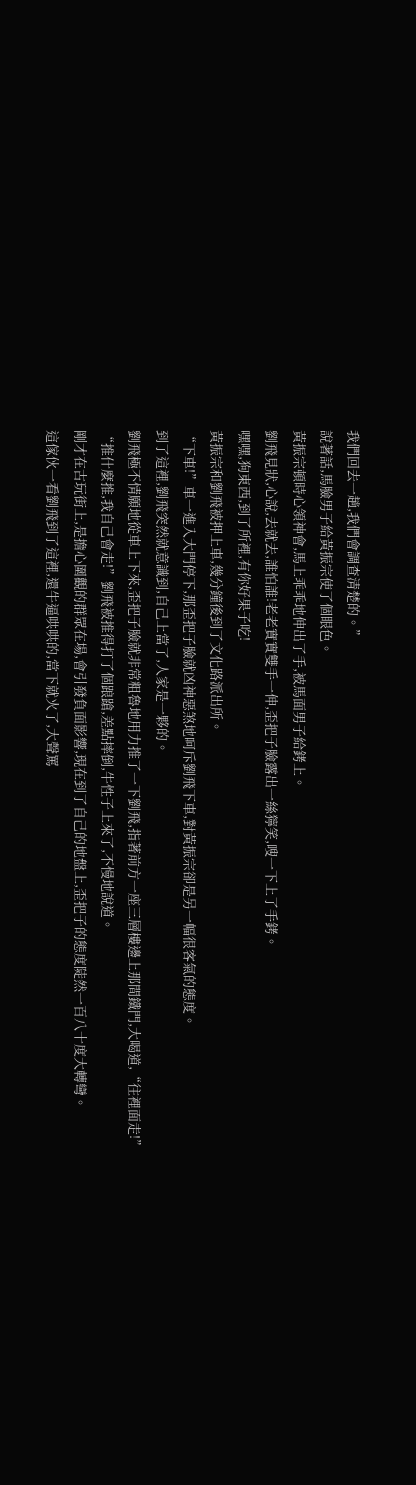我們回去一趟,我們會調查清楚的。”
說著話,馬臉男子給黃振宗使了個眼色。
黃振宗頓時心領神會,馬上乖乖地伸出了手,被馬面男子給銬上。
劉飛見狀,心說,去就去,誰怕誰!老老實實雙手一伸,歪把子臉露出一絲獰笑,嗖一下上了手銬。
嘿嘿,狗東西,到了所裡,有你好果子吃!
黃振宗和劉飛被押上車,幾分鐘後到了文化路派出所。
“下車!”車一進入大門停下,那歪把子臉就凶神惡煞地呵斥劉飛下車,對黃振宗卻是另一幅很客氣的態度。
到了這裡,劉飛突然就意識到,自己上當了,人家是一夥的。
劉飛極不情願地從車上下來,歪把子臉就非常粗魯地用力推了一下劉飛,指著前方一座三層樓邊上那間鐵門,大喝道,“往裡面走!”
“推什麼推,我自己會走!”劉飛被推得打了個踉蹌,差點摔倒,牛性子上來了,不慢地說道。
剛才在古玩街上,是擔心圍觀的群眾在場,會引發負面影響,現在到了自己的地盤上,歪把子的態度陡然一百八十度大轉彎。
這傢伙一看劉飛到了這裡,還牛逼哄哄的,當下就火了,大聲罵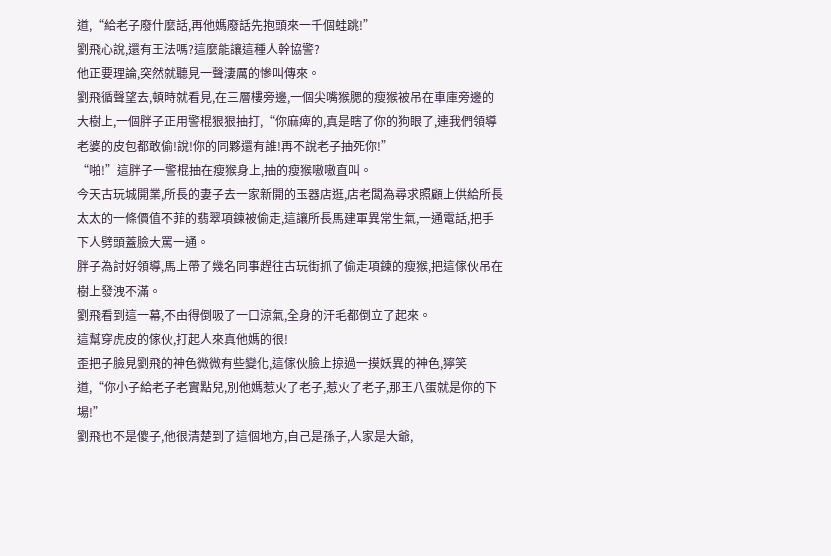道,“給老子廢什麼話,再他媽廢話先抱頭來一千個蛙跳!”
劉飛心說,還有王法嗎?這麼能讓這種人幹協警?
他正要理論,突然就聽見一聲淒厲的慘叫傳來。
劉飛循聲望去,頓時就看見,在三層樓旁邊,一個尖嘴猴腮的瘦猴被吊在車庫旁邊的大樹上,一個胖子正用警棍狠狠抽打,“你麻痺的,真是瞎了你的狗眼了,連我們領導老婆的皮包都敢偷!說!你的同夥還有誰!再不說老子抽死你!”
“啪!”這胖子一警棍抽在瘦猴身上,抽的瘦猴嗷嗷直叫。
今天古玩城開業,所長的妻子去一家新開的玉器店逛,店老闆為尋求照顧上供給所長太太的一條價值不菲的翡翠項鍊被偷走,這讓所長馬建軍異常生氣,一通電話,把手下人劈頭蓋臉大罵一通。
胖子為討好領導,馬上帶了幾名同事趕往古玩街抓了偷走項鍊的瘦猴,把這傢伙吊在樹上發洩不滿。
劉飛看到這一幕,不由得倒吸了一口涼氣,全身的汗毛都倒立了起來。
這幫穿虎皮的傢伙,打起人來真他媽的很!
歪把子臉見劉飛的神色微微有些變化,這傢伙臉上掠過一摸妖異的神色,獰笑道,“你小子給老子老實點兒,別他媽惹火了老子,惹火了老子,那王八蛋就是你的下場!”
劉飛也不是傻子,他很清楚到了這個地方,自己是孫子,人家是大爺,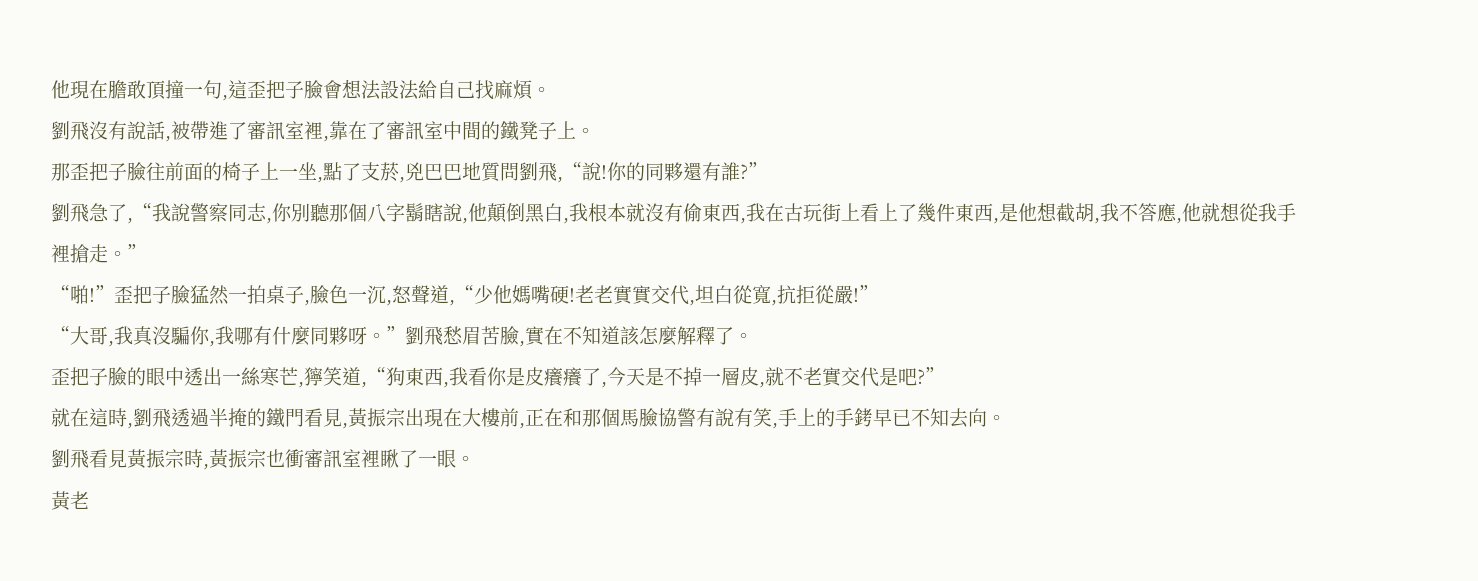他現在膽敢頂撞一句,這歪把子臉會想法設法給自己找麻煩。
劉飛沒有說話,被帶進了審訊室裡,靠在了審訊室中間的鐵凳子上。
那歪把子臉往前面的椅子上一坐,點了支菸,兇巴巴地質問劉飛,“說!你的同夥還有誰?”
劉飛急了,“我說警察同志,你別聽那個八字鬍瞎說,他顛倒黑白,我根本就沒有偷東西,我在古玩街上看上了幾件東西,是他想截胡,我不答應,他就想從我手裡搶走。”
“啪!”歪把子臉猛然一拍桌子,臉色一沉,怒聲道,“少他媽嘴硬!老老實實交代,坦白從寬,抗拒從嚴!”
“大哥,我真沒騙你,我哪有什麼同夥呀。”劉飛愁眉苦臉,實在不知道該怎麼解釋了。
歪把子臉的眼中透出一絲寒芒,獰笑道,“狗東西,我看你是皮癢癢了,今天是不掉一層皮,就不老實交代是吧?”
就在這時,劉飛透過半掩的鐵門看見,黃振宗出現在大樓前,正在和那個馬臉協警有說有笑,手上的手銬早已不知去向。
劉飛看見黃振宗時,黃振宗也衝審訊室裡瞅了一眼。
黃老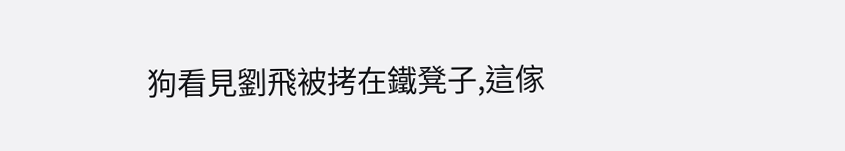狗看見劉飛被拷在鐵凳子,這傢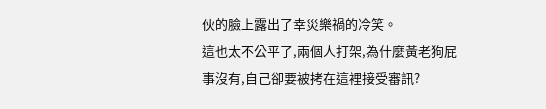伙的臉上露出了幸災樂禍的冷笑。
這也太不公平了,兩個人打架,為什麼黃老狗屁事沒有,自己卻要被拷在這裡接受審訊?